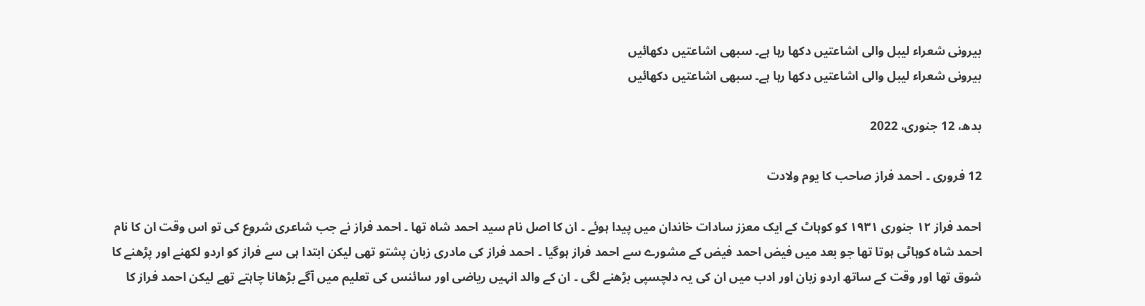بیرونی شعراء لیبل والی اشاعتیں دکھا رہا ہے۔ سبھی اشاعتیں دکھائیں
بیرونی شعراء لیبل والی اشاعتیں دکھا رہا ہے۔ سبھی اشاعتیں دکھائیں

بدھ، 12 جنوری، 2022

12 فروری ۔ احمد فراز صاحب کا یوم ولادت

احمد فراز ۱۲ جنوری ۱۹۳۱ کو کوہاٹ کے ایک معزز سادات خاندان میں پیدا ہوئے ۔ ان کا اصل نام سید احمد شاہ تھا ۔ احمد فراز نے جب شاعری شروع کی تو اس وقت ان کا نام احمد شاہ کوہاٹی ہوتا تھا جو بعد میں فیض احمد فیض کے مشورے سے احمد فراز ہوگیا ۔ احمد فراز کی مادری زبان پشتو تھی لیکن ابتدا ہی سے فراز کو اردو لکھنے اور پڑھنے کا شوق تھا اور وقت کے ساتھ اردو زبان اور ادب میں ان کی یہ دلچسپی بڑھنے لگی ۔ ان کے والد انہیں ریاضی اور سائنس کی تعلیم میں آگے بڑھانا چاہتے تھے لیکن احمد فراز کا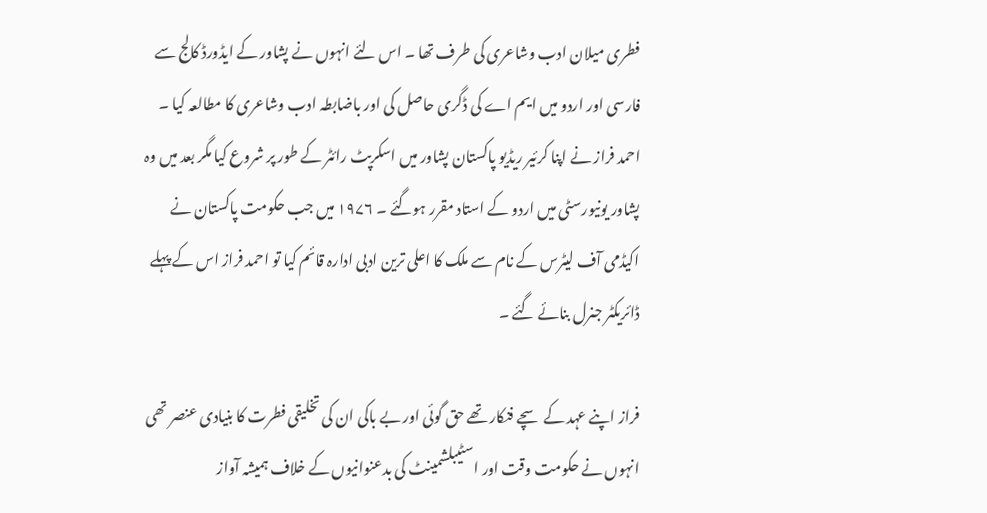فطری میلان ادب وشاعری کی طرف تھا ۔ اس لئے انہوں نے پشاور کے ایڈورڈ کالج سے فارسی اور اردو میں ایم اے کی ڈگری حاصل کی اور باضابطہ ادب وشاعری کا مطالعہ کیا ۔ احمد فراز نے اپنا کرئیر ریڈیو پاکستان پشاور میں اسکرپٹ رائٹر کے طور پر شروع کیا مگر بعد میں وہ پشاور یونیورسٹی میں اردو کے استاد مقرر ہوگئے ۔ ۱۹۷۶ میں جب حکومت پاکستان نے اکیڈمی آف لیٹرس کے نام سے ملک کا اعلی ترین ادبی ادارہ قائم کیا تو احمد فراز اس کے پہلے ڈائریکٹر جنرل بنائے گئے ۔

فراز اپنے عہد کے سچے فنکار تھے حق گوئی اور بے باکی ان کی تخلیقی فطرت کا بنیادی عنصر تھی انہوں نے حکومت وقت اور اسٹیبلشمینٹ کی بدعنوانیوں کے خلاف ہمیشہ آواز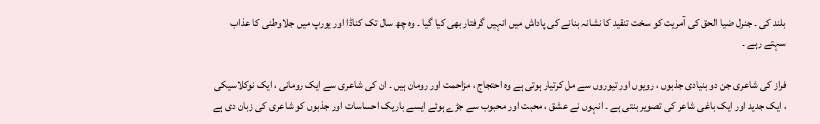بلند کی ۔ جنرل ضیا الحق کی آمریت کو سخت تنقید کا نشانہ بنانے کی پاداش میں انہیں گرفتار بھی کیا گیا ۔ وہ چھ سال تک کناڈا اور یورپ میں جلاوطنی کا عذاب سہتے رہے ۔

فراز کی شاعری جن دو بنیادی جذبوں ، رویوں اور تیوروں سے مل کرتیار ہوتی ہے وہ احتجاج ، مزاحمت اور رومان ہیں ۔ ان کی شاعری سے ایک رومانی ، ایک نوکلاسیکی ، ایک جدید اور ایک باغی شاعر کی تصویر بنتی ہے ۔ انہوں نے عشق ، محبت اور محبوب سے جڑے ہوئے ایسے باریک احساسات اور جذبوں کو شاعری کی زبان دی ہے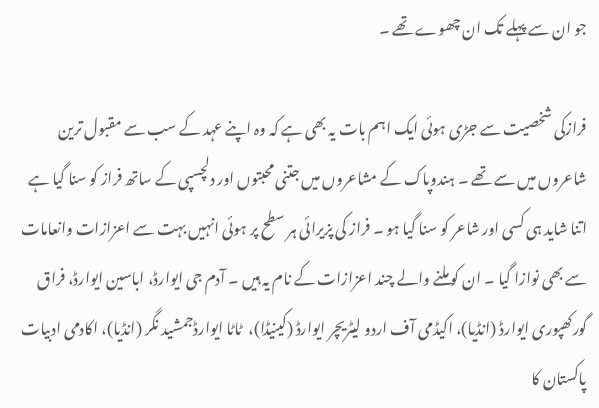جو ان سے پہلے تک ان چھوے تھے ۔

فرازکی شخصیت سے جڑی ہوئی ایک اہم بات یہ بھی ہے کہ وہ اپنے عہد کے سب سے مقبول ترین شاعروں میں سے تھے ۔ ہندوپاک کے مشاعروں میں جتنی محبتوں اور دلچسپی کے ساتھ فراز کو سنا گیا ہے اتنا شاید ہی کسی اور شاعر کو سنا گیا ہو ۔ فراز کی پزیرائی ہر سطح پر ہوئی انہیں بہت سے اعزازات وانعامات سے بھی نوازا گیا ۔ ان کو ملنے والے چند اعزازات کے نام یہ ہیں ۔ آدم جی ایوارڈ، اباسین ایوارڈ، فراق گورکھپوری ایوارڈ (انڈیا)، اکیڈمی آف اردو لیٹریچر ایوارڈ (کینیڈا)،  ٹاٹا ایوارڈجمشید نگر (انڈیا)، اکادمی ادبیات پاکستان کا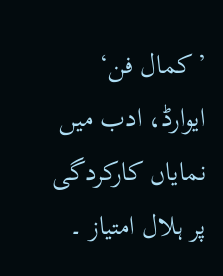’کمال فن‘ ایوارڈ، ادب میں نمایاں کارکردگی پر ہلال امتیاز ۔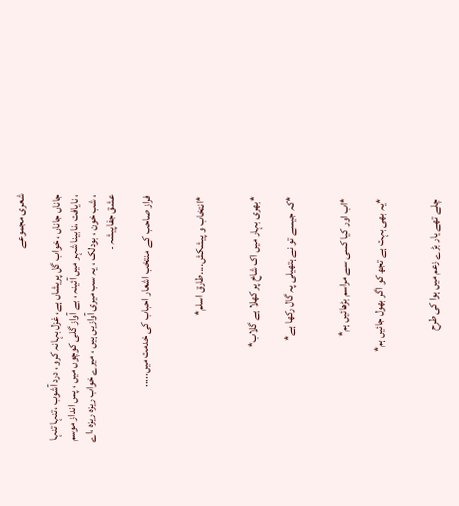شعری مجموعے

جاناں جاناں ، خواب گل پریشاں ہے، غزل بہانہ کرو ، درد آشوب ،تنہا تنہا ، نایافت ،نابینا شہر میں آئینہ ، بے آواز گلی کوچوں میں ، پس انداز موسم ، شب خون ، بودلک ، یہ سب میری آوازیں ہیں ، میرے خواب ریزہ ریزہ ،اے عشق جفاپیشہ ۔

فراز صاحب کے منتخب اشعار احباب کی خدمت میں.....


*انتخاب و پیشکش....طارق اسلم*


*بھری بہار میں اک شاخ پر کھلا ہے گلاب*

*کہ جیسے تو نے ہتھیلی پہ گال رکھا ہے*


*اب اور کیا کسی سے مراسم بڑھائیں ہم*

*یہ بھی بہت ہے تجھ کو اگر بھول جائیں ہم*


چلے تھے یار بڑے زعم میں ہوا کی طرح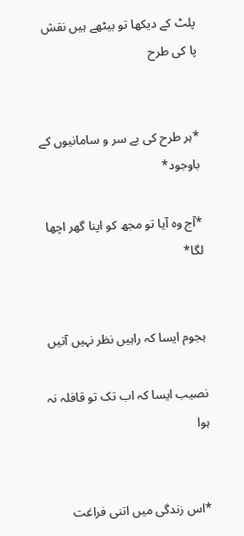پلٹ کے دیکھا تو بیٹھے ہیں نقش پا کی طرح


*ہر طرح کی بے سر و سامانیوں کے باوجود*

*آج وہ آیا تو مجھ کو اپنا گھر اچھا لگا*


ہجوم ایسا کہ راہیں نظر نہیں آتیں

نصیب ایسا کہ اب تک تو قافلہ نہ ہوا


*اس زندگی میں اتنی فراغت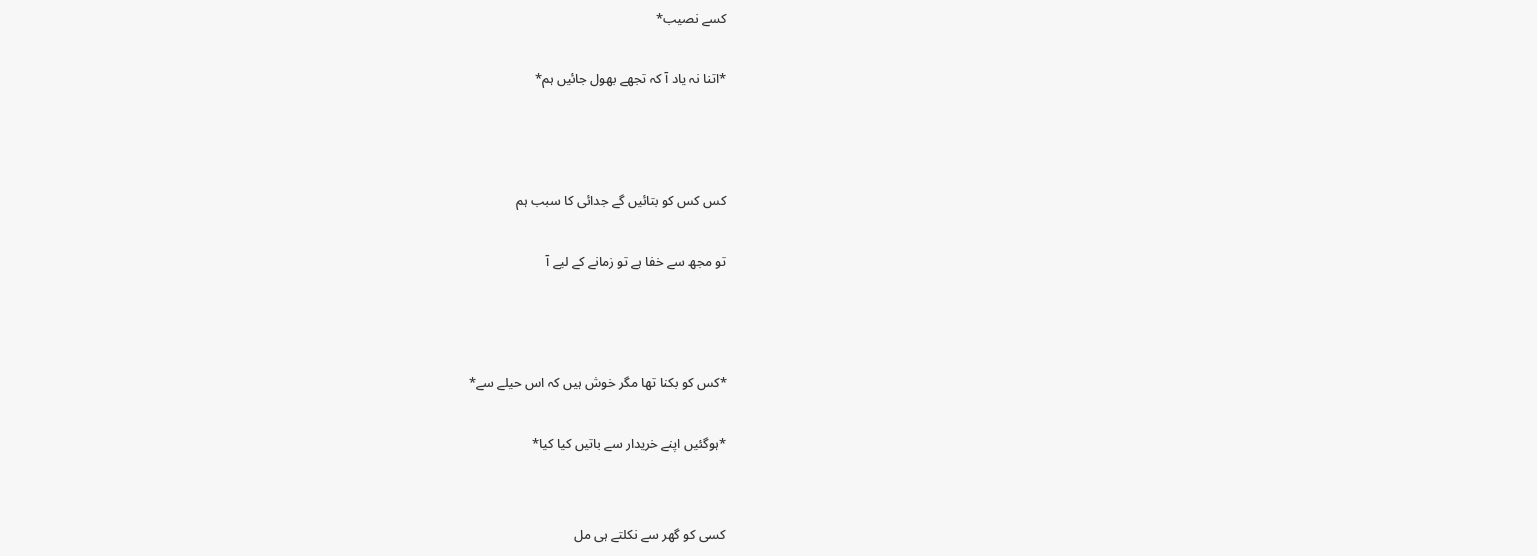کسے نصیب*

*اتنا نہ یاد آ کہ تجھے بھول جائیں ہم*



کس کس کو بتائیں گے جدائی کا سبب ہم

تو مجھ سے خفا ہے تو زمانے کے لیے آ



*کس کو بکنا تھا مگر خوش ہیں کہ اس حیلے سے*

*ہوگئیں اپنے خریدار سے باتیں کیا کیا*


کسی کو گھر سے نکلتے ہی مل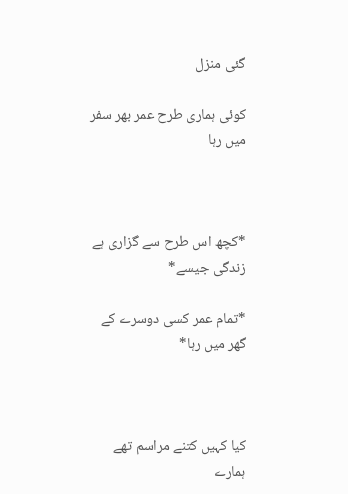گئی منزل

کوئی ہماری طرح عمر بھر سفر میں رہا



*کچھ اس طرح سے گزاری ہے زندگی جیسے*

*تمام عمر کسی دوسرے کے گھر میں رہا*



کیا کہیں کتنے مراسم تھے ہمارے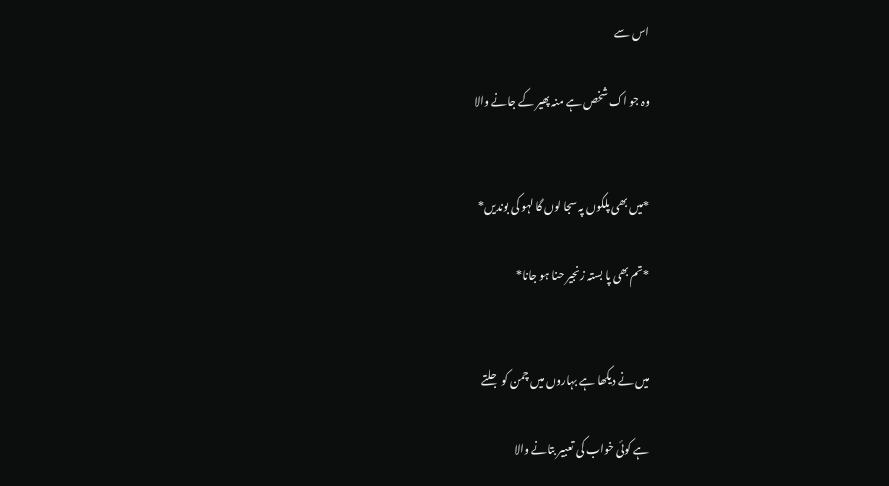اس سے

وہ جو اک شخص ہے منہ پھیر کے جانے والا


*میں بھی پلکوں پہ سجا لوں گا لہو کی بوندیں*

*تم بھی پا بستہ زنجیر حنا ہو جانا*


میں نے دیکھا ہے بہاروں میں چمن کو جلتے

ہے کوئی خواب کی تعبیر بتانے والا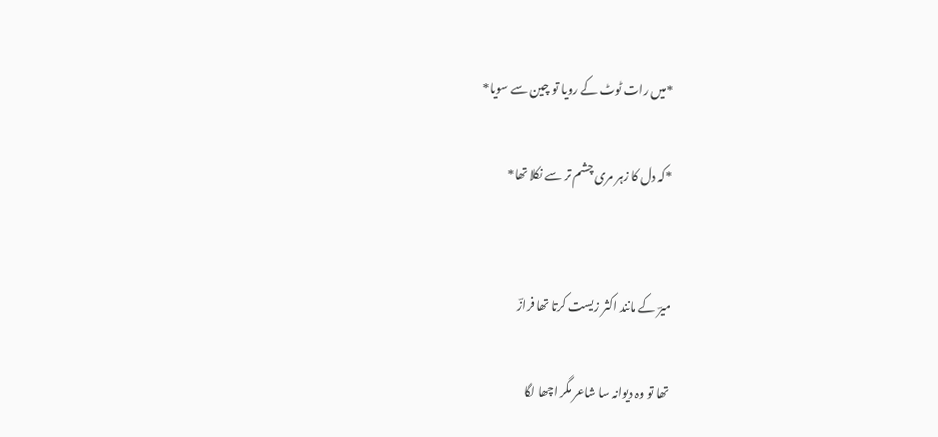*میں رات ٹوٹ کے رویا تو چین سے سویا*

*کہ دل کا زہر مری چشم تر سے نکلا تھا*


میرؔ کے مانند اکثر زیست کرتا تھا فرازؔ

تھا تو وہ دیوانہ سا شاعر مگر اچھا لگا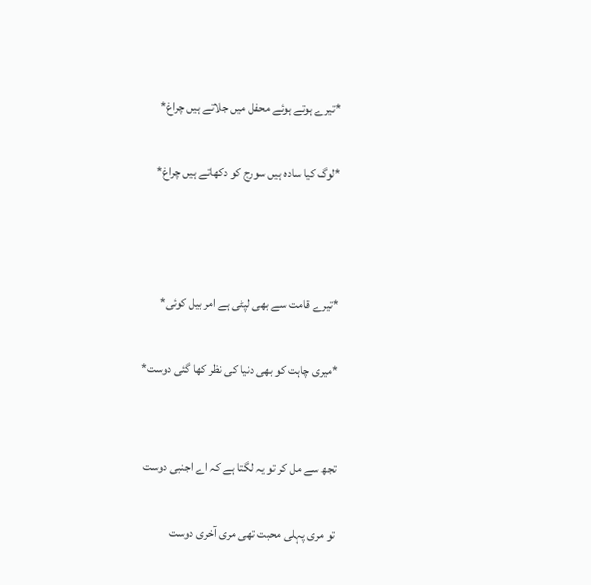*تیرے ہوتے ہوئے محفل میں جلاتے ہیں چراغ*

*لوگ کیا سادہ ہیں سورج کو دکھاتے ہیں چراغ*



*تیرے قامت سے بھی لپٹی ہے امر بیل کوئی*

*میری چاہت کو بھی دنیا کی نظر کھا گئی دوست*


تجھ سے مل کر تو یہ لگتا ہے کہ اے اجنبی دوست

تو مری پہلی محبت تھی مری آخری دوست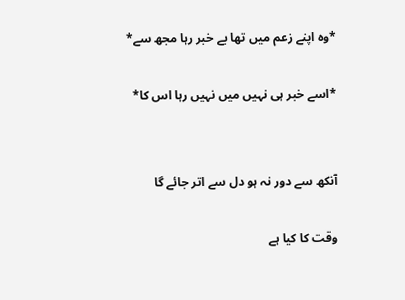*وہ اپنے زعم میں تھا بے خبر رہا مجھ سے*

*اسے خبر ہی نہیں میں نہیں رہا اس کا*


آنکھ سے دور نہ ہو دل سے اتر جائے گا

وقت کا کیا ہے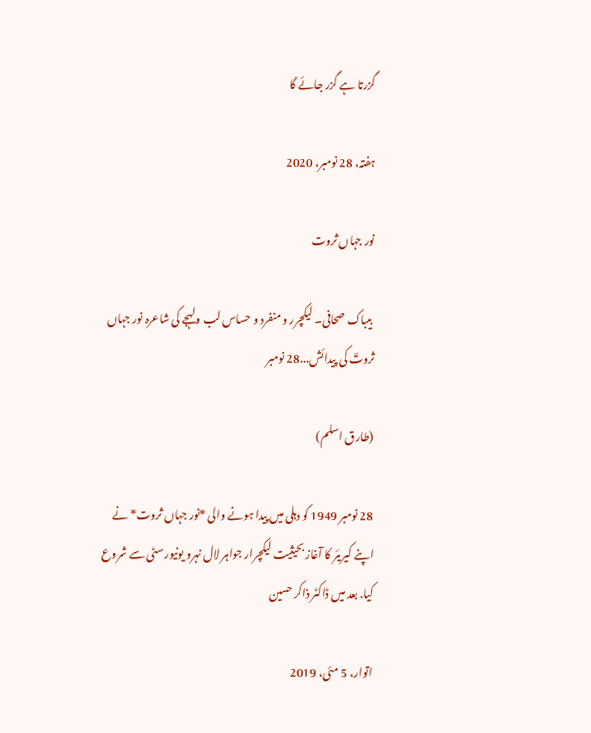گزرتا ہے گزر جائے گا

ہفتہ، 28 نومبر، 2020

نور جہاں ثروت

 بیباک صحافی۔ لیکچرر و منفرد و حساس لب ولہجے کی شاعرہ نور جہاں ثروتؔ کی پیدائش...28 نومبر

(طارق اسلم)

28 نومبر 1949 کو دہلی میں پیدا ہونے والی *نور جہاں ثروت* نے اپنے کیریئر کا آغاز بحیثیت لیکچرار جواہر لال نہرو یونیورسٹی سے شروع کیا. بعد میں ڈاکٹر ذاکر حسین

اتوار، 5 مئی، 2019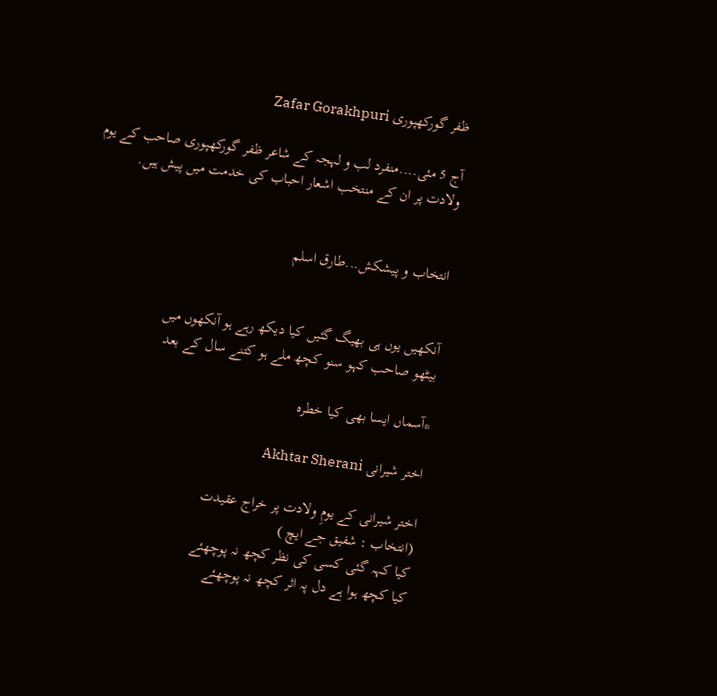ظفر گورکھپوری Zafar Gorakhpuri

آج 5 مئی....منفرد لب و لہجہ کے شاعر ظفر گورکھپوری صاحب کے یوم ولادت پر ان کے منتخب اشعار احباب کی خدمت میں پیش ہیں.


انتخاب و پیشکش...طارق اسلم


آنکھیں یوں ہی بھیگ گئیں کیا دیکھ رہے ہو آنکھوں میں
بیٹھو صاحب کہو سنو کچھ ملے ہو کتنے سال کے بعد

*آسماں ایسا بھی کیا خطرہ

اختر شیرانی Akhtar Sherani

اختر شیرانی کے یومِ ولادت پر خراج عقیدت
(انتخاب : شفیق جے ایچ )
کیا کہہ گئی کسی کی نظر کچھ نہ پوچھئے
کیا کچھ ہوا ہے دل پہ اثر کچھ نہ پوچھئے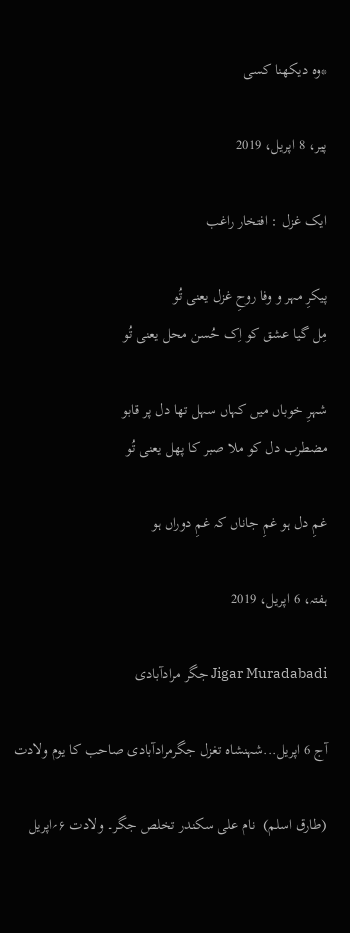*وہ دیکھنا کسی

پیر، 8 اپریل، 2019

ایک غزل : افتخار راغب

پیکرِ مہر و وفا روحِ غزل یعنی تُو
مِل گیا عشق کو اِک حُسن محل یعنی تُو

شہرِ خوباں میں کہاں سہل تھا دل پر قابو
مضطرب دل کو ملا صبر کا پھل یعنی تُو

غمِ دل ہو غمِ جاناں کہ غمِ دوراں ہو

ہفتہ، 6 اپریل، 2019

Jigar Muradabadi جگر مرادآبادی

آج 6 اپریل...شہنشاہ تغزل جگرمرادآبادی صاحب کا یوم ولادت

(طارق اسلم)  نام علی سکندر تخلص جگر۔ ولادت ۶؍اپریل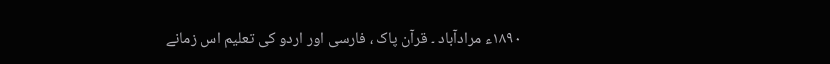۱۸۹۰ء مرادآباد ۔ قرآن پاک ، فارسی اور اردو کی تعلیم اس زمانے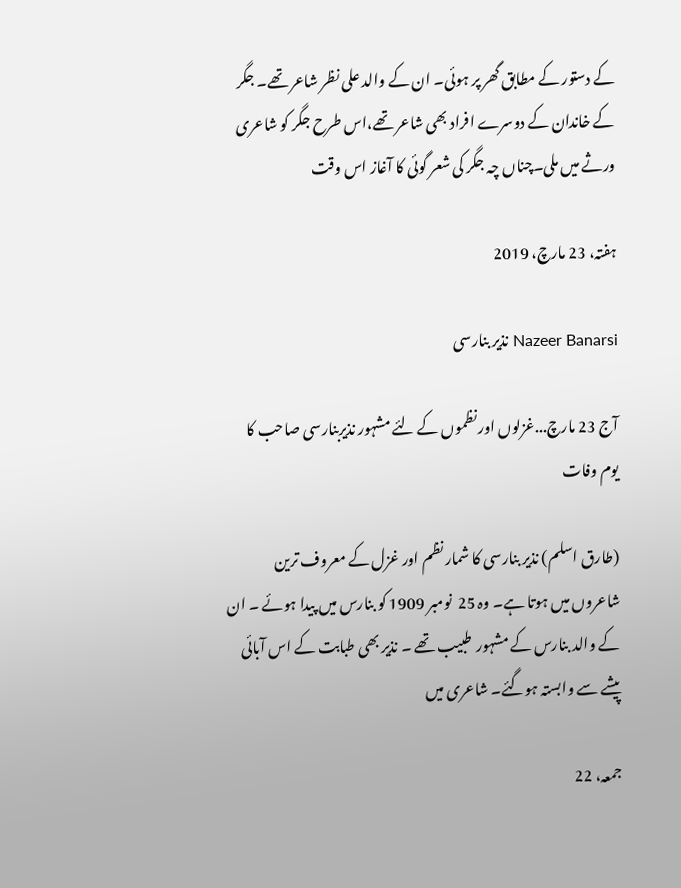کے دستور کے مطابق گھر پر ہوئی۔ ان کے والد علی نظر شاعر تھے۔ جگر کے خاندان کے دوسرے افراد بھی شاعر تھے،اس طرح جگر کو شاعری ورثے میں ملی۔چناں چہ جگر کی شعر گوئی کا آغاز اس وقت

ہفتہ، 23 مارچ، 2019

Nazeer Banarsi نذیر بنارسی

آج 23 مارچ...غزلوں اور نظموں کے لئے مشہور نذیربنارسی صاحب کا یوم وفات

(طارق اسلم) نذیر بنارسی کا شمار نظم اور غزل کے معروف ترین شاعروں میں ہوتا ہے۔ وہ 25  نومبر 1909 کو بنارس میں پیدا ہوئے ۔ ان کے والد بنارس کے مشہور  طبیب تھے ۔ نذیر بھی طبابت کے اس آبائی پیشے سے وابستہ ہوگئے۔ شاعری میں

جمعہ، 22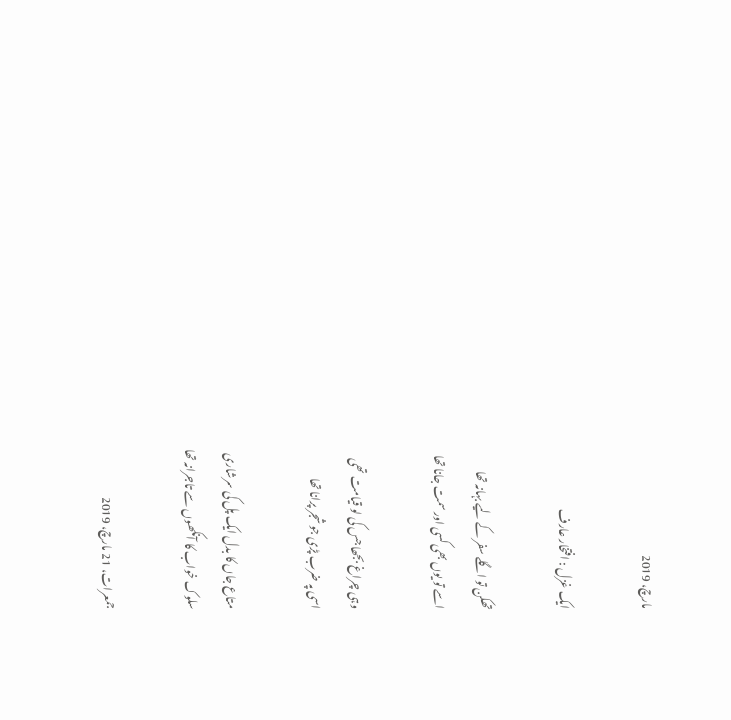مارچ، 2019

ایک غزل : افتخار عارف

تھکن تو اگلے سفر کے لیے بہانہ تھا
اسے تو یوں بھی کسی اور سمت جانا تھا

وہی چراغ بجھا جس کی لو قیامت تھی
اسی پہ ضرب پڑی جو شجر پرانا تھا

متاع جاں کا بدل ایک پل کی سرشاری
سلوک خواب کا آنکھوں سے تاجرانہ تھا

جمعرات، 21 مارچ، 2019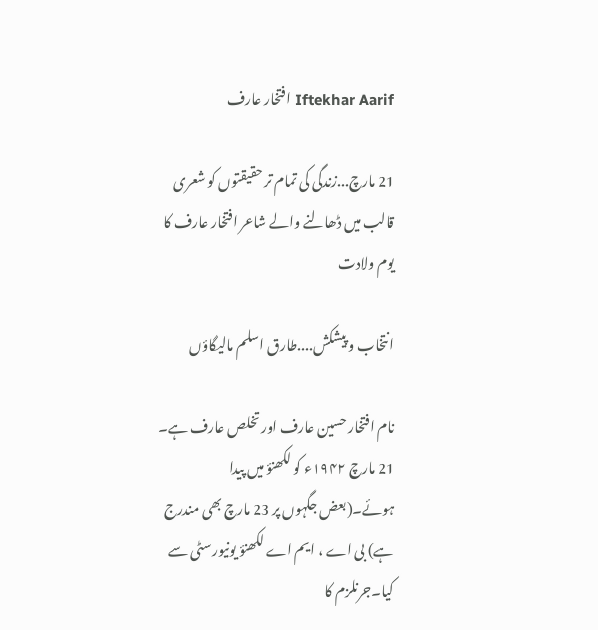Iftekhar Aarif افتخار عارف

21 مارچ...زندگی کی تمام تر حقیقتوں کو شعری قالب میں ڈھالنے والے شاعر افتخار عارف کا یوم ولادت

انتخاب و پیشکش....طارق اسلم مالیگاؤں

نام افتخار حسین عارف اور تخلص عارف ہے۔ 21 مارچ ۱۹۴۲ء کو لکھنؤ میں پیدا ہوئے۔(بعض جگہوں پر 23 مارچ بھی مندرج ہے) بی اے ، ایم اے لکھنؤ یونیورسٹی سے کیا۔جرنلزم کا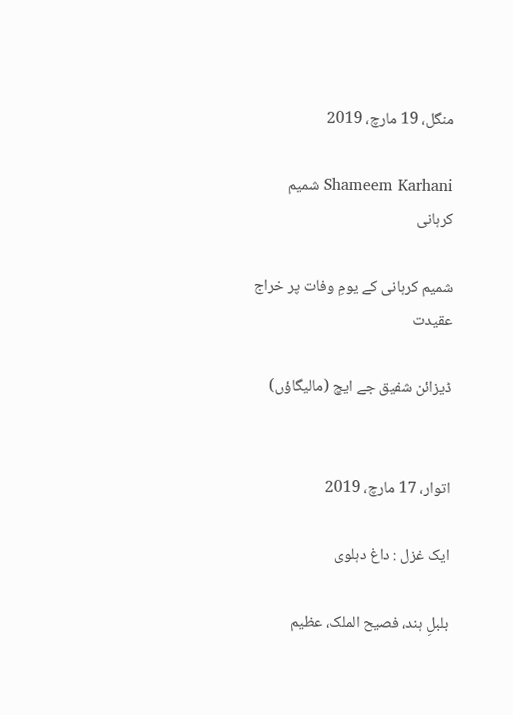منگل، 19 مارچ، 2019

Shameem Karhani شمیم کرہانی

شمیم کرہانی کے یومِ وفات پر خراج عقیدت

ڈیزائن شفیق جے ایچ (مالیگاؤں)


اتوار، 17 مارچ، 2019

ایک غزل : داغ دہلوی

بلبلِ ہند، فصیح الملک، عظیم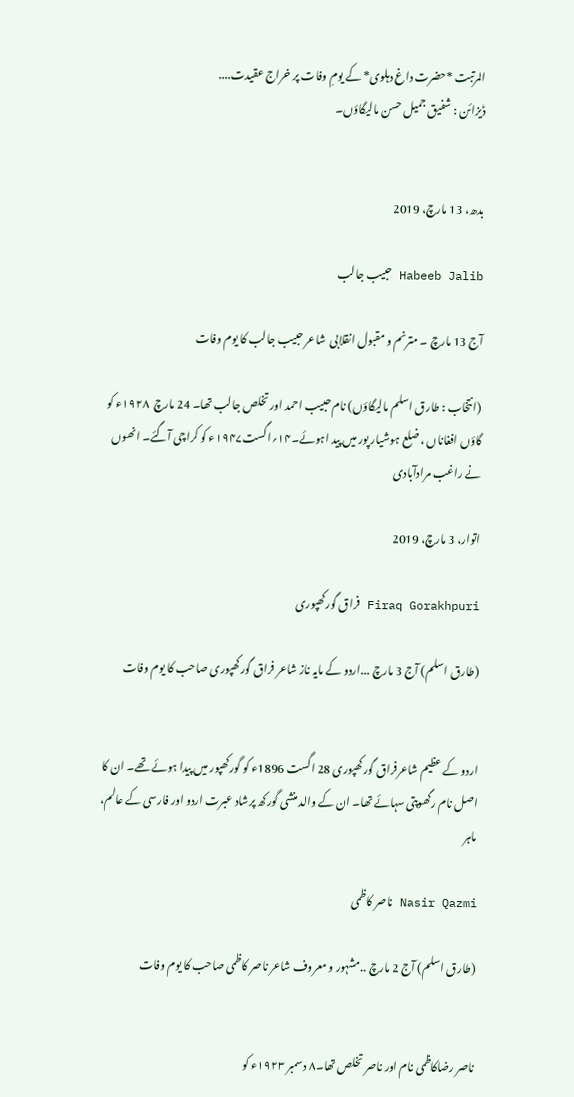المرتبت *حضرت داغ دہلوی* کے یومِ وفات پر خراج عقیدت....
ڈیزائن : شفیق جمیل حسن مالیگاؤں۔


بدھ، 13 مارچ، 2019

Habeeb Jalib حبیب جالب

آج 13 مارچ ۔ مترنم و مقبول انقلابی  شاعر حبیب جالب کا یوم وفات

(انتخاب : طارق اسلم مالیگاؤں) نام حبیب احمد اور تخلص جالب تھا۔ 24 مارچ  ۱۹۲۸ء کو گاؤں افغاناں ، ضلع ہوشیار پور میں پید اہوئے۔۱۴؍اگست۱۹۴۷ء کو کراچی آگئے۔ انھوں نے راغب مرادآبادی

اتوار، 3 مارچ، 2019

Firaq Gorakhpuri فراق گورکھپوری

(طارق اسلم) آج 3 مارچ ...اردو کے مایہ ناز شاعر فراق گورکھپوری صاحب کا یوم وفات


اردو کے عظیم شاعرفراق گورکھپوری 28 اگست 1896ء کو گورکھپور میں پیدا ہوئے تھے۔ ان کا اصل نام رگھوپتی سہائے تھا۔ ان کے والد منشی گورکھ پرشاد عبرت اردو اور فارسی کے عالم، ماہر

Nasir Qazmi ناصر کاظمی

(طارق اسلم) آج 2 مارچ ..مشہور و معروف شاعر ناصر کاظمی صاحب کا یوم وفات


ناصر رضاکاظمی نام اور ناصر تخلص تھا۔٨ دسمبر ۱۹۲۳ء کو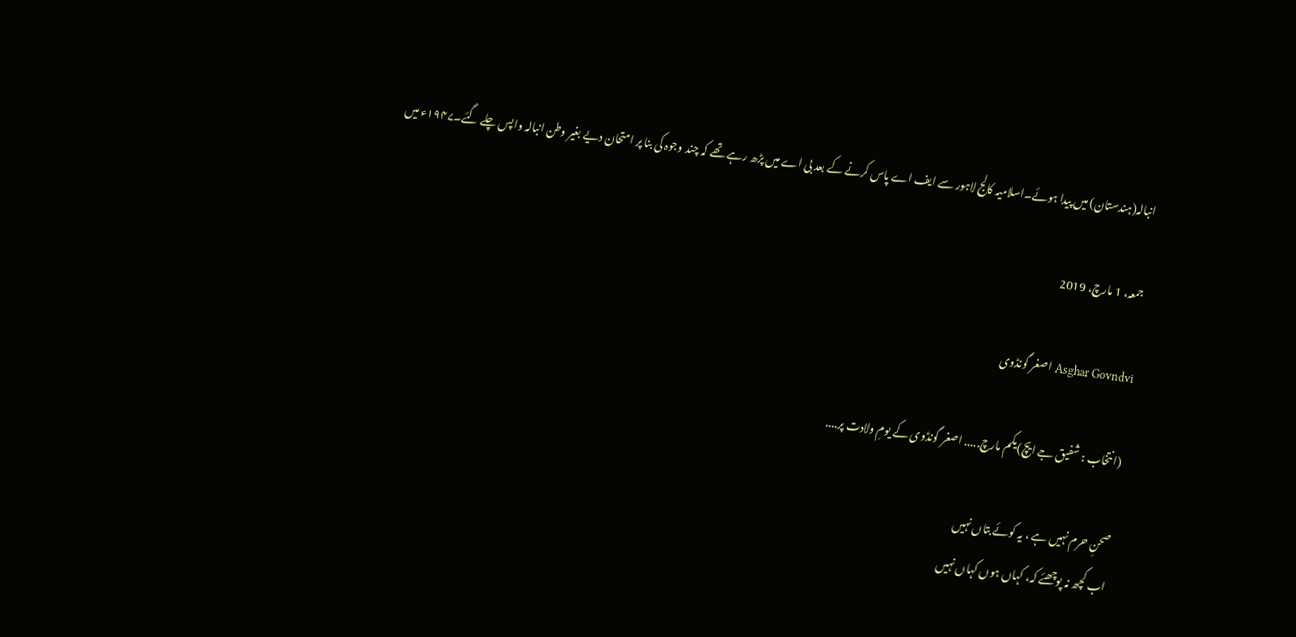انبالہ(ہندستان) میں پیدا ہوئے۔اسلامیہ کالج لاہور سے ایف اے پاس کرنے کے بعد بی اے میں پڑھ رہے تھے کہ چند وجوہ کی بنا پر امتحان دیے بغیر وطن انبالہ واپس چلے گئے۔۱۹۴۷ء میں

جمعہ، 1 مارچ، 2019

Asghar Govndvi اصغر گونڈوی

(انتخاب : شفیق جے ایچ)یکم مارچ..... اصغر گونڈوی کے یومِ ولادت پر....

صحنِ حرم نہیں ہے ، یہ کوئے بتاں نہیں
اب کچھ نہ پوچھئے کہ، کہاں ہوں کہاں نہیں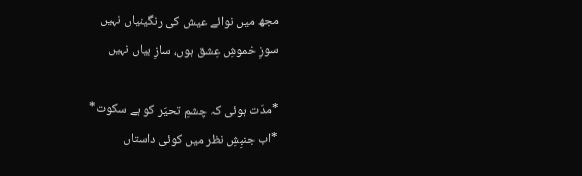مجھ میں نوائے عیش کی رنگینیاں نہیں
سوزِ خموشِ عِشق ہوں، سازِ بیاں نہیں

*مدّت ہوئی کہ چشمِ تحیّر کو ہے سکوت*
*اب جنبِشِ نظر میں کوئی داستاں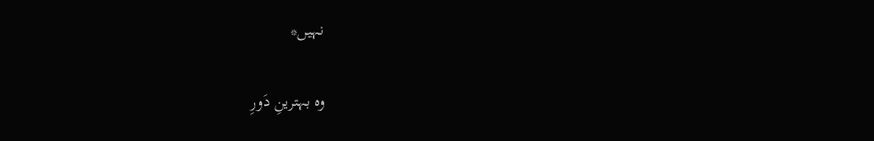نہیں*

وہ بہترینِ دَورِ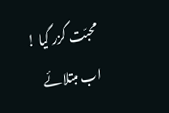محبّت گزر گیا !
اب مبتلائے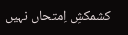کشمکشِ اِمتحاں نہیں